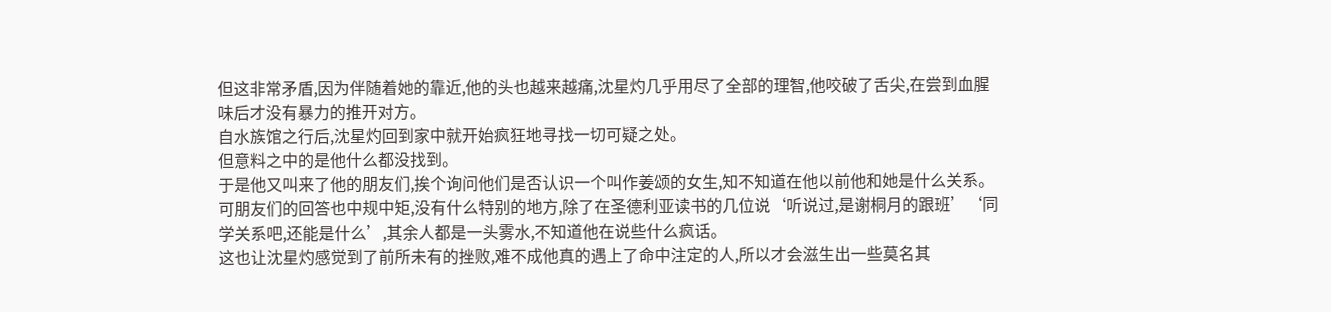但这非常矛盾,因为伴随着她的靠近,他的头也越来越痛,沈星灼几乎用尽了全部的理智,他咬破了舌尖,在尝到血腥味后才没有暴力的推开对方。
自水族馆之行后,沈星灼回到家中就开始疯狂地寻找一切可疑之处。
但意料之中的是他什么都没找到。
于是他又叫来了他的朋友们,挨个询问他们是否认识一个叫作姜颂的女生,知不知道在他以前他和她是什么关系。
可朋友们的回答也中规中矩,没有什么特别的地方,除了在圣德利亚读书的几位说‘听说过,是谢桐月的跟班’‘同学关系吧,还能是什么’,其余人都是一头雾水,不知道他在说些什么疯话。
这也让沈星灼感觉到了前所未有的挫败,难不成他真的遇上了命中注定的人,所以才会滋生出一些莫名其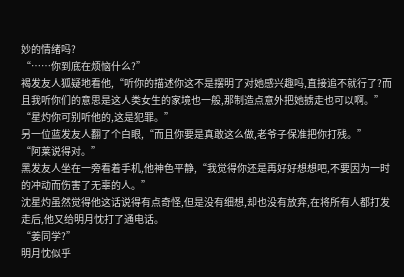妙的情绪吗?
“……你到底在烦恼什么?”
褐发友人狐疑地看他,“听你的描述你这不是摆明了对她感兴趣吗,直接追不就行了?而且我听你们的意思是这人类女生的家境也一般,那制造点意外把她掳走也可以啊。”
“星灼你可别听他的,这是犯罪。”
另一位蓝发友人翻了个白眼,“而且你要是真敢这么做,老爷子保准把你打残。”
“阿莱说得对。”
黑发友人坐在一旁看着手机,他神色平静,“我觉得你还是再好好想想吧,不要因为一时的冲动而伤害了无辜的人。”
沈星灼虽然觉得他这话说得有点奇怪,但是没有细想,却也没有放弃,在将所有人都打发走后,他又给明月忱打了通电话。
“姜同学?”
明月忱似乎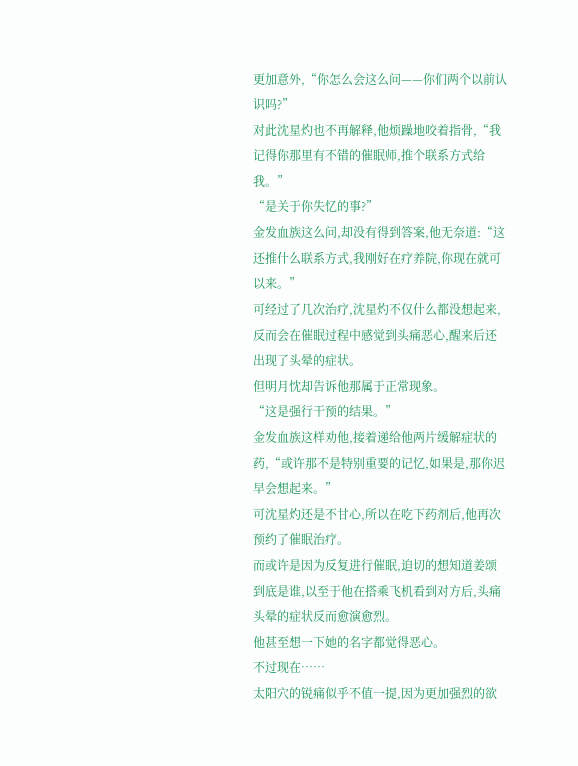更加意外,“你怎么会这么问——你们两个以前认识吗?”
对此沈星灼也不再解释,他烦躁地咬着指骨,“我记得你那里有不错的催眠师,推个联系方式给我。”
“是关于你失忆的事?”
金发血族这么问,却没有得到答案,他无奈道:“这还推什么联系方式,我刚好在疗养院,你现在就可以来。”
可经过了几次治疗,沈星灼不仅什么都没想起来,反而会在催眠过程中感觉到头痛恶心,醒来后还出现了头晕的症状。
但明月忱却告诉他那属于正常现象。
“这是强行干预的结果。”
金发血族这样劝他,接着递给他两片缓解症状的药,“或许那不是特别重要的记忆,如果是,那你迟早会想起来。”
可沈星灼还是不甘心,所以在吃下药剂后,他再次预约了催眠治疗。
而或许是因为反复进行催眠,迫切的想知道姜颂到底是谁,以至于他在搭乘飞机看到对方后,头痛头晕的症状反而愈演愈烈。
他甚至想一下她的名字都觉得恶心。
不过现在……
太阳穴的锐痛似乎不值一提,因为更加强烈的欲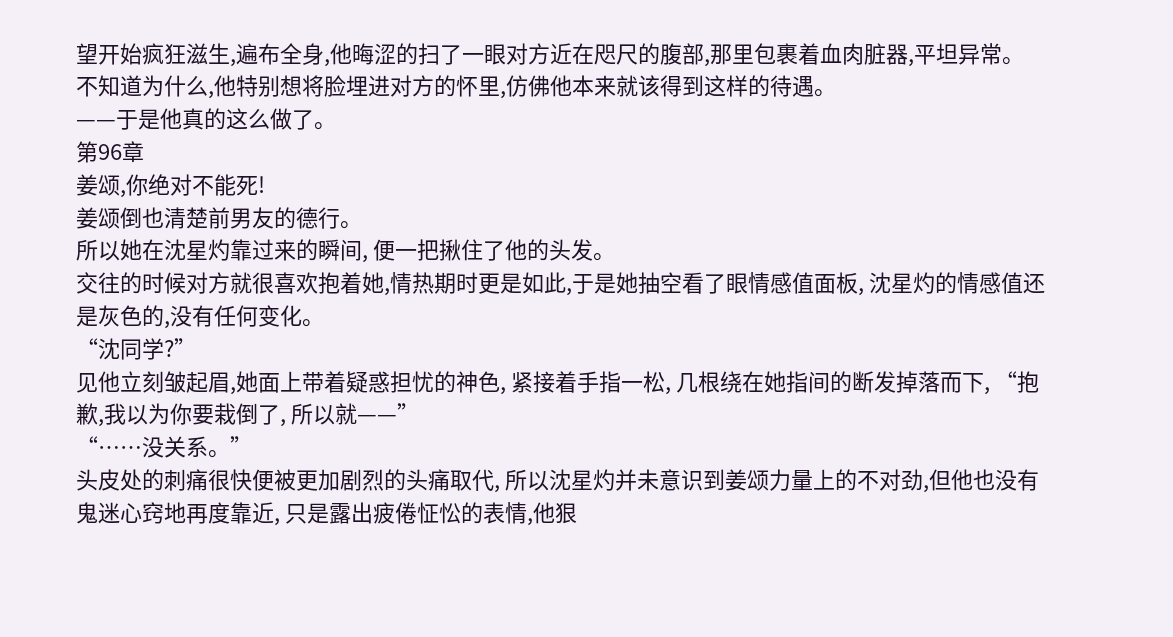望开始疯狂滋生,遍布全身,他晦涩的扫了一眼对方近在咫尺的腹部,那里包裹着血肉脏器,平坦异常。
不知道为什么,他特别想将脸埋进对方的怀里,仿佛他本来就该得到这样的待遇。
——于是他真的这么做了。
第96章
姜颂,你绝对不能死!
姜颂倒也清楚前男友的德行。
所以她在沈星灼靠过来的瞬间, 便一把揪住了他的头发。
交往的时候对方就很喜欢抱着她,情热期时更是如此,于是她抽空看了眼情感值面板, 沈星灼的情感值还是灰色的,没有任何变化。
“沈同学?”
见他立刻皱起眉,她面上带着疑惑担忧的神色, 紧接着手指一松, 几根绕在她指间的断发掉落而下, “抱歉,我以为你要栽倒了, 所以就——”
“……没关系。”
头皮处的刺痛很快便被更加剧烈的头痛取代, 所以沈星灼并未意识到姜颂力量上的不对劲,但他也没有鬼迷心窍地再度靠近, 只是露出疲倦怔忪的表情,他狠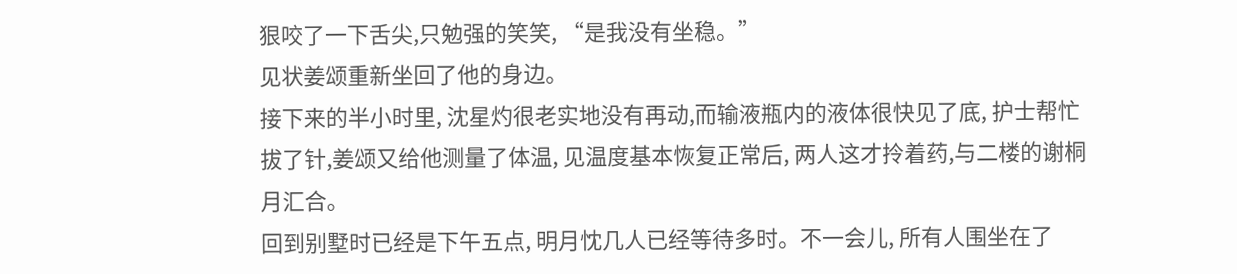狠咬了一下舌尖,只勉强的笑笑, “是我没有坐稳。”
见状姜颂重新坐回了他的身边。
接下来的半小时里, 沈星灼很老实地没有再动,而输液瓶内的液体很快见了底, 护士帮忙拔了针,姜颂又给他测量了体温, 见温度基本恢复正常后, 两人这才拎着药,与二楼的谢桐月汇合。
回到别墅时已经是下午五点, 明月忱几人已经等待多时。不一会儿, 所有人围坐在了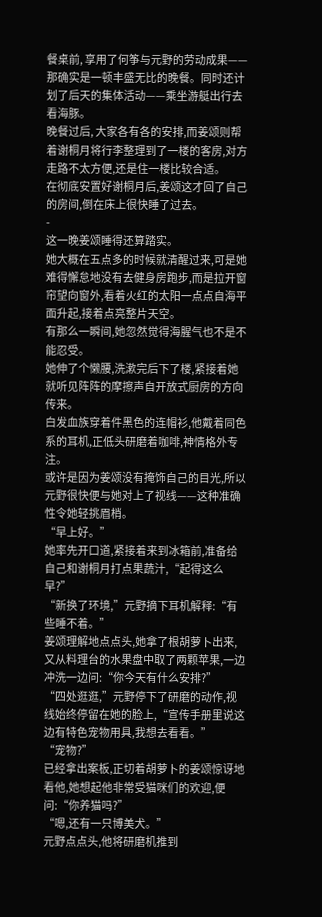餐桌前, 享用了何筝与元野的劳动成果——那确实是一顿丰盛无比的晚餐。同时还计划了后天的集体活动——乘坐游艇出行去看海豚。
晚餐过后, 大家各有各的安排,而姜颂则帮着谢桐月将行李整理到了一楼的客房,对方走路不太方便,还是住一楼比较合适。
在彻底安置好谢桐月后,姜颂这才回了自己的房间,倒在床上很快睡了过去。
-
这一晚姜颂睡得还算踏实。
她大概在五点多的时候就清醒过来,可是她难得懈怠地没有去健身房跑步,而是拉开窗帘望向窗外,看着火红的太阳一点点自海平面升起,接着点亮整片天空。
有那么一瞬间,她忽然觉得海腥气也不是不能忍受。
她伸了个懒腰,洗漱完后下了楼,紧接着她就听见阵阵的摩擦声自开放式厨房的方向传来。
白发血族穿着件黑色的连帽衫,他戴着同色系的耳机,正低头研磨着咖啡,神情格外专注。
或许是因为姜颂没有掩饰自己的目光,所以元野很快便与她对上了视线——这种准确性令她轻挑眉梢。
“早上好。”
她率先开口道,紧接着来到冰箱前,准备给自己和谢桐月打点果蔬汁,“起得这么早?”
“新换了环境,”元野摘下耳机解释:“有些睡不着。”
姜颂理解地点点头,她拿了根胡萝卜出来,又从料理台的水果盘中取了两颗苹果,一边冲洗一边问:“你今天有什么安排?”
“四处逛逛,”元野停下了研磨的动作,视线始终停留在她的脸上,“宣传手册里说这边有特色宠物用具,我想去看看。”
“宠物?”
已经拿出案板,正切着胡萝卜的姜颂惊讶地看他,她想起他非常受猫咪们的欢迎,便问:“你养猫吗?”
“嗯,还有一只博美犬。”
元野点点头,他将研磨机推到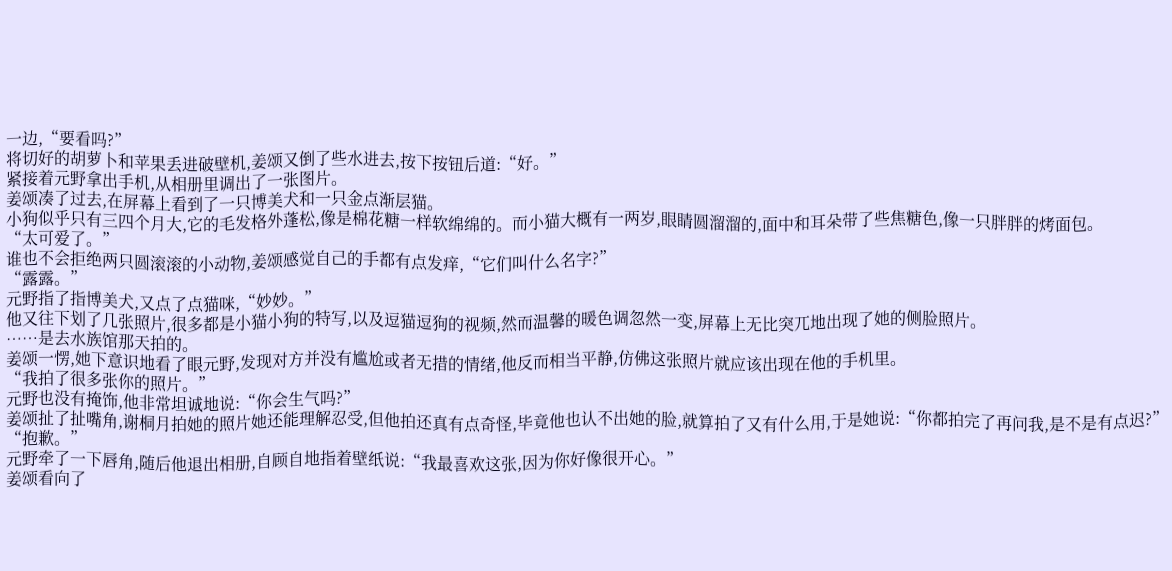一边,“要看吗?”
将切好的胡萝卜和苹果丢进破壁机,姜颂又倒了些水进去,按下按钮后道:“好。”
紧接着元野拿出手机,从相册里调出了一张图片。
姜颂凑了过去,在屏幕上看到了一只博美犬和一只金点渐层猫。
小狗似乎只有三四个月大,它的毛发格外蓬松,像是棉花糖一样软绵绵的。而小猫大概有一两岁,眼睛圆溜溜的,面中和耳朵带了些焦糖色,像一只胖胖的烤面包。
“太可爱了。”
谁也不会拒绝两只圆滚滚的小动物,姜颂感觉自己的手都有点发痒,“它们叫什么名字?”
“露露。”
元野指了指博美犬,又点了点猫咪,“妙妙。”
他又往下划了几张照片,很多都是小猫小狗的特写,以及逗猫逗狗的视频,然而温馨的暖色调忽然一变,屏幕上无比突兀地出现了她的侧脸照片。
……是去水族馆那天拍的。
姜颂一愣,她下意识地看了眼元野,发现对方并没有尴尬或者无措的情绪,他反而相当平静,仿佛这张照片就应该出现在他的手机里。
“我拍了很多张你的照片。”
元野也没有掩饰,他非常坦诚地说:“你会生气吗?”
姜颂扯了扯嘴角,谢桐月拍她的照片她还能理解忍受,但他拍还真有点奇怪,毕竟他也认不出她的脸,就算拍了又有什么用,于是她说:“你都拍完了再问我,是不是有点迟?”
“抱歉。”
元野牵了一下唇角,随后他退出相册,自顾自地指着壁纸说:“我最喜欢这张,因为你好像很开心。”
姜颂看向了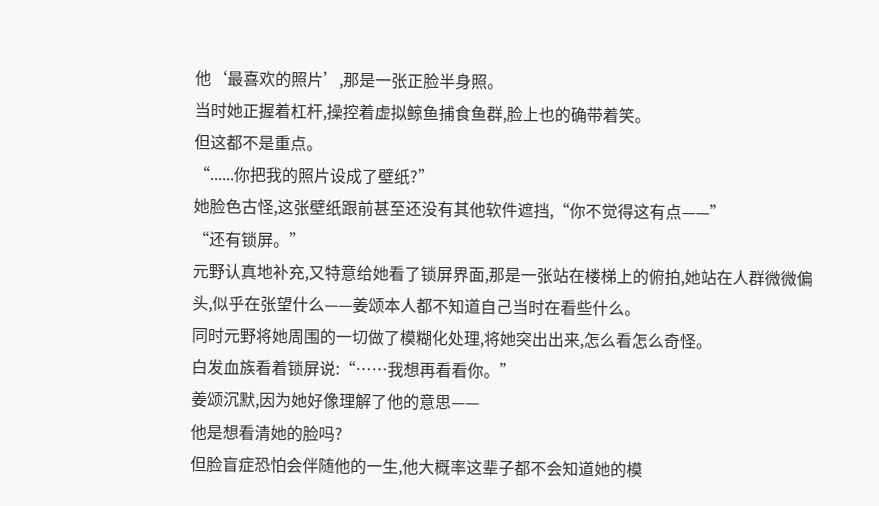他‘最喜欢的照片’,那是一张正脸半身照。
当时她正握着杠杆,操控着虚拟鲸鱼捕食鱼群,脸上也的确带着笑。
但这都不是重点。
“......你把我的照片设成了壁纸?”
她脸色古怪,这张壁纸跟前甚至还没有其他软件遮挡,“你不觉得这有点——”
“还有锁屏。”
元野认真地补充,又特意给她看了锁屏界面,那是一张站在楼梯上的俯拍,她站在人群微微偏头,似乎在张望什么——姜颂本人都不知道自己当时在看些什么。
同时元野将她周围的一切做了模糊化处理,将她突出出来,怎么看怎么奇怪。
白发血族看着锁屏说:“……我想再看看你。”
姜颂沉默,因为她好像理解了他的意思——
他是想看清她的脸吗?
但脸盲症恐怕会伴随他的一生,他大概率这辈子都不会知道她的模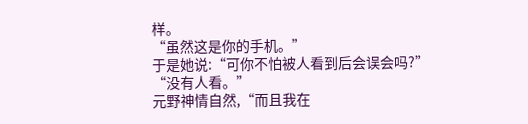样。
“虽然这是你的手机。”
于是她说:“可你不怕被人看到后会误会吗?”
“没有人看。”
元野神情自然,“而且我在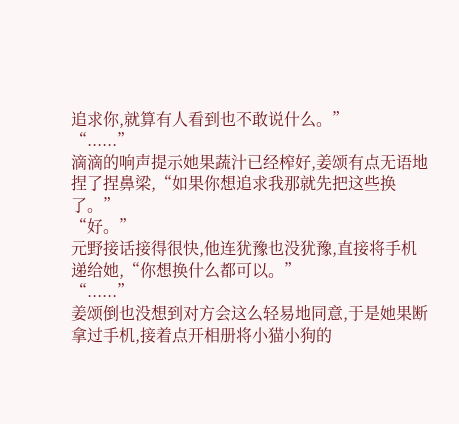追求你,就算有人看到也不敢说什么。”
“......”
滴滴的响声提示她果蔬汁已经榨好,姜颂有点无语地捏了捏鼻梁,“如果你想追求我那就先把这些换了。”
“好。”
元野接话接得很快,他连犹豫也没犹豫,直接将手机递给她,“你想换什么都可以。”
“......”
姜颂倒也没想到对方会这么轻易地同意,于是她果断拿过手机,接着点开相册将小猫小狗的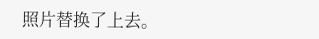照片替换了上去。